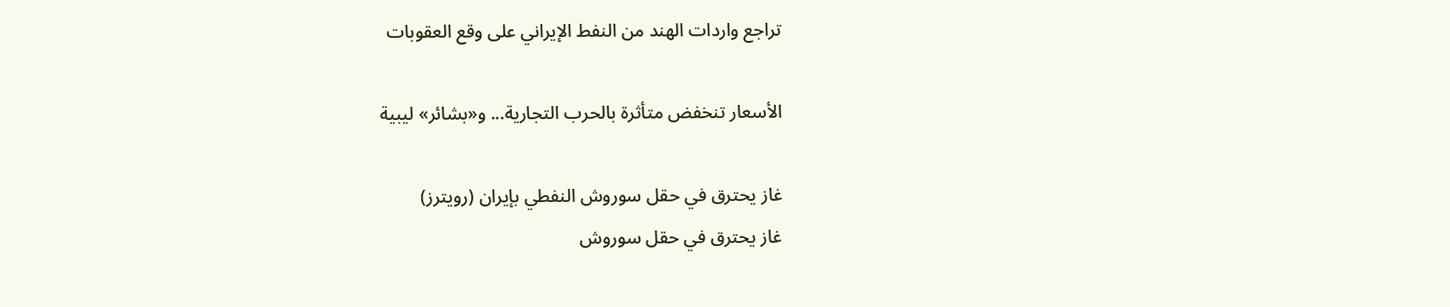تراجع واردات الهند من النفط الإيراني على وقع العقوبات

الأسعار تنخفض متأثرة بالحرب التجارية... و«بشائر» ليبية

غاز يحترق في حقل سوروش النفطي بإيران (رويترز)
غاز يحترق في حقل سوروش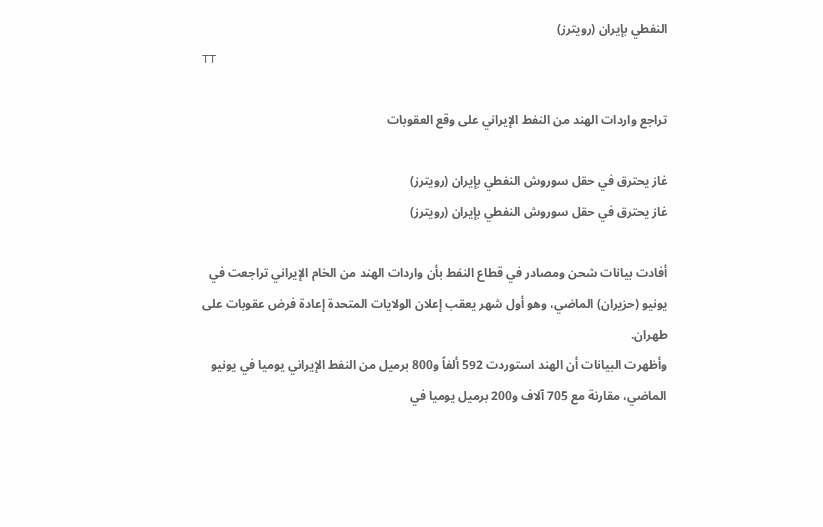النفطي بإيران (رويترز)
TT

تراجع واردات الهند من النفط الإيراني على وقع العقوبات

غاز يحترق في حقل سوروش النفطي بإيران (رويترز)
غاز يحترق في حقل سوروش النفطي بإيران (رويترز)

أفادت بيانات شحن ومصادر في قطاع النفط بأن واردات الهند من الخام الإيراني تراجعت في يونيو (حزيران) الماضي، وهو أول شهر يعقب إعلان الولايات المتحدة إعادة فرض عقوبات على طهران.
وأظهرت البيانات أن الهند استوردت 592 ألفاً و800 برميل من النفط الإيراني يوميا في يونيو الماضي، مقارنة مع 705 آلاف و200 برميل يوميا في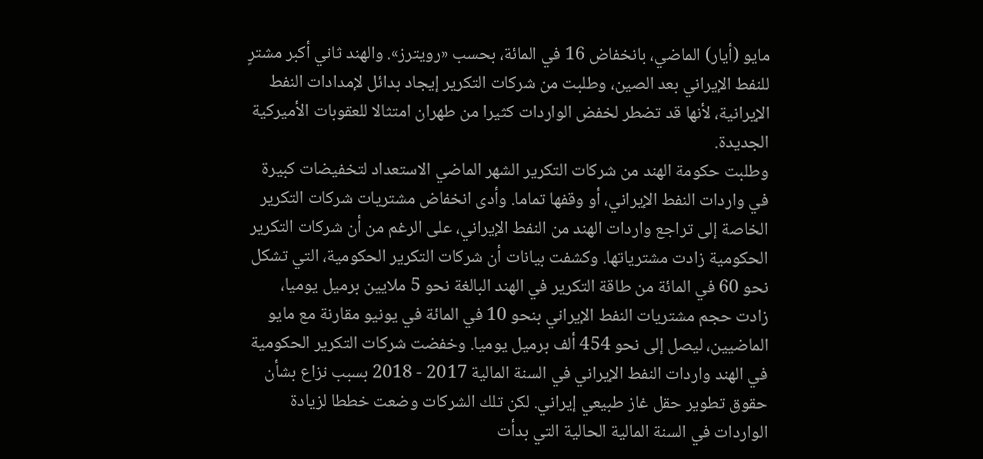مايو (أيار) الماضي، بانخفاض 16 في المائة، بحسب «رويترز». والهند ثاني أكبر مشترٍ للنفط الإيراني بعد الصين، وطلبت من شركات التكرير إيجاد بدائل لإمدادات النفط الإيرانية، لأنها قد تضطر لخفض الواردات كثيرا من طهران امتثالا للعقوبات الأميركية الجديدة.
وطلبت حكومة الهند من شركات التكرير الشهر الماضي الاستعداد لتخفيضات كبيرة في واردات النفط الإيراني، أو وقفها تماما. وأدى انخفاض مشتريات شركات التكرير الخاصة إلى تراجع واردات الهند من النفط الإيراني، على الرغم من أن شركات التكرير الحكومية زادت مشترياتها. وكشفت بيانات أن شركات التكرير الحكومية، التي تشكل نحو 60 في المائة من طاقة التكرير في الهند البالغة نحو 5 ملايين برميل يوميا، زادت حجم مشتريات النفط الإيراني بنحو 10 في المائة في يونيو مقارنة مع مايو الماضيين، ليصل إلى نحو 454 ألف برميل يوميا. وخفضت شركات التكرير الحكومية في الهند واردات النفط الإيراني في السنة المالية 2017 - 2018 بسبب نزاع بشأن حقوق تطوير حقل غاز طبيعي إيراني. لكن تلك الشركات وضعت خططا لزيادة الواردات في السنة المالية الحالية التي بدأت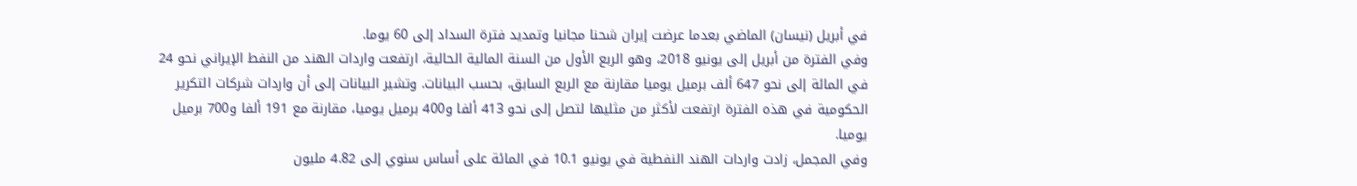في أبريل (نيسان) الماضي بعدما عرضت إيران شحنا مجانيا وتمديد فترة السداد إلى 60 يوما.
وفي الفترة من أبريل إلى يونيو 2018، وهو الربع الأول من السنة المالية الحالية، ارتفعت واردات الهند من النفط الإيراني نحو 24 في المائة إلى نحو 647 ألف برميل يوميا مقارنة مع الربع السابق، بحسب البيانات. وتشير البيانات إلى أن واردات شركات التكرير الحكومية في هذه الفترة ارتفعت لأكثر من مثليها لتصل إلى نحو 413 ألفا و400 برميل يوميا، مقارنة مع 191 ألفا و700 برميل يوميا.
وفي المجمل، زادت واردات الهند النفطية في يونيو 10.1 في المائة على أساس سنوي إلى 4.82 مليون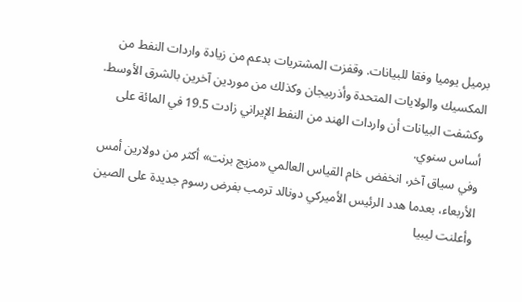برميل يوميا وفقا للبيانات. وقفزت المشتريات بدعم من زيادة واردات النفط من المكسيك والولايات المتحدة وأذربيجان وكذلك من موردين آخرين بالشرق الأوسط. وكشفت البيانات أن واردات الهند من النفط الإيراني زادت 19.5 في المائة على أساس سنوي.
وفي سياق آخر، انخفض خام القياس العالمي «مزيج برنت» أكثر من دولارين أمس الأربعاء، بعدما هدد الرئيس الأميركي دونالد ترمب بفرض رسوم جديدة على الصين وأعلنت ليبيا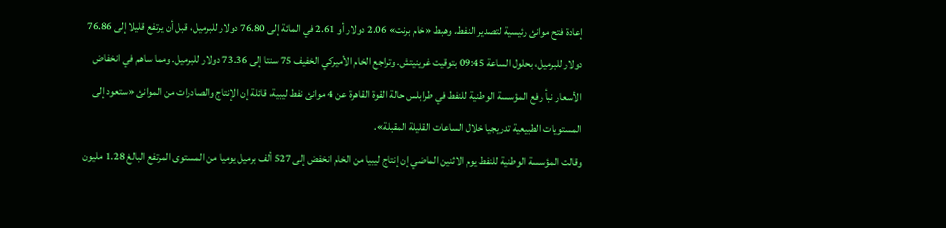إعادة فتح موانئ رئيسية لتصدير النفط. وهبط «خام برنت» 2.06 دولار أو 2.61 في المائة إلى 76.80 دولار للبرميل، قبل أن يرتفع قليلا إلى 76.86 دولار للبرميل، بحلول الساعة 09:45 بتوقيت غرينيتش. وتراجع الخام الأميركي الخفيف 75 سنتا إلى 73.36 دولار للبرميل. ومما ساهم في انخفاض الأسعار نبأ رفع المؤسسة الوطنية للنفط في طرابلس حالة القوة القاهرة عن 4 موانئ نفط ليبية، قائلة إن الإنتاج والصادرات من الموانئ «ستعود إلى المستويات الطبيعية تدريجيا خلال الساعات القليلة المقبلة».
وقالت المؤسسة الوطنية للنفط يوم الاثنين الماضي إن إنتاج ليبيا من الخام انخفض إلى 527 ألف برميل يوميا من المستوى المرتفع البالغ 1.28 مليون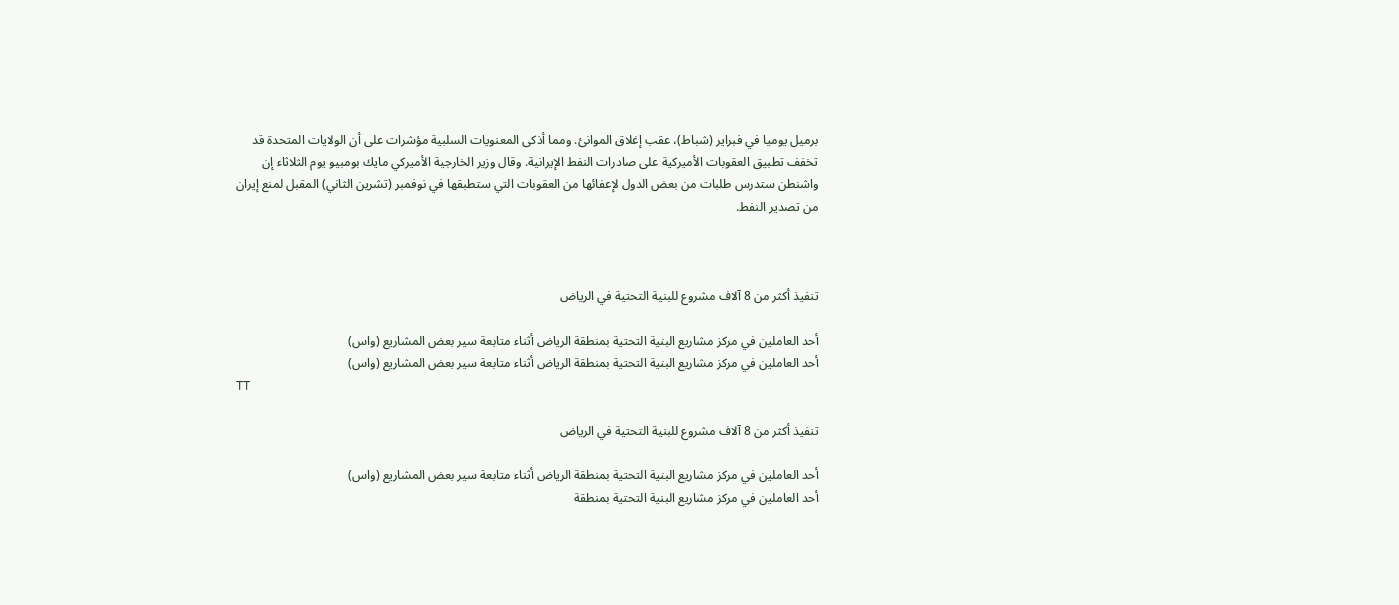برميل يوميا في فبراير (شباط)، عقب إغلاق الموانئ. ومما أذكى المعنويات السلبية مؤشرات على أن الولايات المتحدة قد تخفف تطبيق العقوبات الأميركية على صادرات النفط الإيرانية. وقال وزير الخارجية الأميركي مايك بومبيو يوم الثلاثاء إن واشنطن ستدرس طلبات من بعض الدول لإعفائها من العقوبات التي ستطبقها في نوفمبر (تشرين الثاني) المقبل لمنع إيران من تصدير النفط.



تنفيذ أكثر من 8 آلاف مشروع للبنية التحتية في الرياض

أحد العاملين في مركز مشاريع البنية التحتية بمنطقة الرياض أثناء متابعة سير بعض المشاريع (واس)
أحد العاملين في مركز مشاريع البنية التحتية بمنطقة الرياض أثناء متابعة سير بعض المشاريع (واس)
TT

تنفيذ أكثر من 8 آلاف مشروع للبنية التحتية في الرياض

أحد العاملين في مركز مشاريع البنية التحتية بمنطقة الرياض أثناء متابعة سير بعض المشاريع (واس)
أحد العاملين في مركز مشاريع البنية التحتية بمنطقة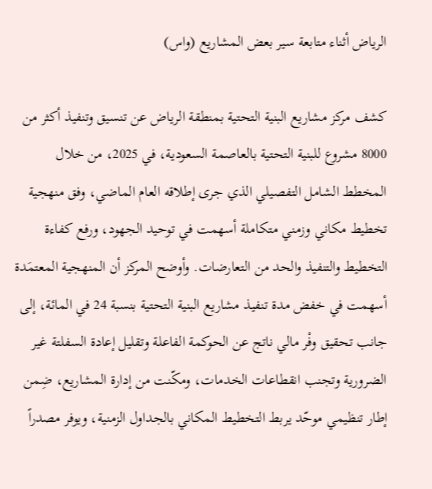الرياض أثناء متابعة سير بعض المشاريع (واس)

كشف مركز مشاريع البنية التحتية بمنطقة الرياض عن تنسيق وتنفيذ أكثر من 8000 مشروع للبنية التحتية بالعاصمة السعودية، في 2025، من خلال المخطط الشامل التفصيلي الذي جرى إطلاقه العام الماضي، وفق منهجية تخطيط مكاني وزمني متكاملة أسهمت في توحيد الجهود، ورفع كفاءة التخطيط والتنفيذ والحد من التعارضات. وأوضح المركز أن المنهجية المعتمَدة أسهمت في خفض مدة تنفيذ مشاريع البنية التحتية بنسبة 24 في المائة، إلى جانب تحقيق وفْر مالي ناتج عن الحوكمة الفاعلة وتقليل إعادة السفلتة غير الضرورية وتجنب انقطاعات الخدمات، ومكّنت من إدارة المشاريع، ضِمن إطار تنظيمي موحّد يربط التخطيط المكاني بالجداول الزمنية، ويوفر مصدراً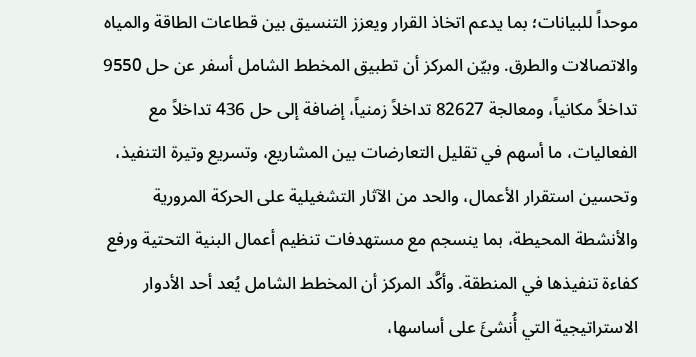موحداً للبيانات؛ بما يدعم اتخاذ القرار ويعزز التنسيق بين قطاعات الطاقة والمياه والاتصالات والطرق. وبيّن المركز أن تطبيق المخطط الشامل أسفر عن حل 9550 تداخلاً مكانياً، ومعالجة 82627 تداخلاً زمنياً، إضافة إلى حل 436 تداخلاً مع الفعاليات، ما أسهم في تقليل التعارضات بين المشاريع، وتسريع وتيرة التنفيذ، وتحسين استقرار الأعمال، والحد من الآثار التشغيلية على الحركة المرورية والأنشطة المحيطة، بما ينسجم مع مستهدفات تنظيم أعمال البنية التحتية ورفع كفاءة تنفيذها في المنطقة. وأكَّد المركز أن المخطط الشامل يُعد أحد الأدوار الاستراتيجية التي أُنشئَ على أساسها،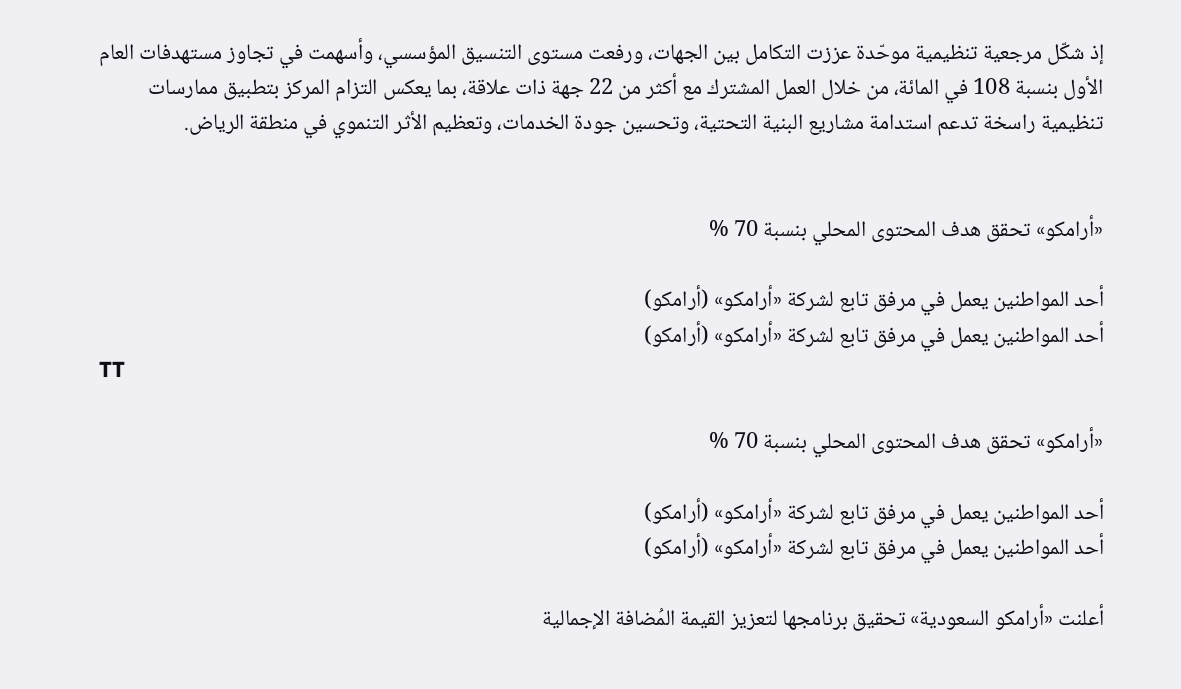إذ شكّل مرجعية تنظيمية موحّدة عززت التكامل بين الجهات، ورفعت مستوى التنسيق المؤسسي، وأسهمت في تجاوز مستهدفات العام الأول بنسبة 108 في المائة، من خلال العمل المشترك مع أكثر من 22 جهة ذات علاقة، بما يعكس التزام المركز بتطبيق ممارسات تنظيمية راسخة تدعم استدامة مشاريع البنية التحتية، وتحسين جودة الخدمات، وتعظيم الأثر التنموي في منطقة الرياض.


«أرامكو» تحقق هدف المحتوى المحلي بنسبة 70 %

أحد المواطنين يعمل في مرفق تابع لشركة «أرامكو» (أرامكو)
أحد المواطنين يعمل في مرفق تابع لشركة «أرامكو» (أرامكو)
TT

«أرامكو» تحقق هدف المحتوى المحلي بنسبة 70 %

أحد المواطنين يعمل في مرفق تابع لشركة «أرامكو» (أرامكو)
أحد المواطنين يعمل في مرفق تابع لشركة «أرامكو» (أرامكو)

أعلنت «أرامكو السعودية» تحقيق برنامجها لتعزيز القيمة المُضافة الإجمالية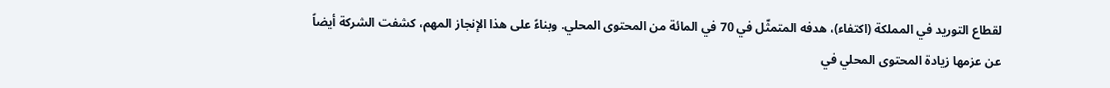لقطاع التوريد في المملكة (اكتفاء)، هدفه المتمثّل في 70 في المائة من المحتوى المحلي. وبناءً على هذا الإنجاز المهم، كشفت الشركة أيضاً عن عزمها زيادة المحتوى المحلي في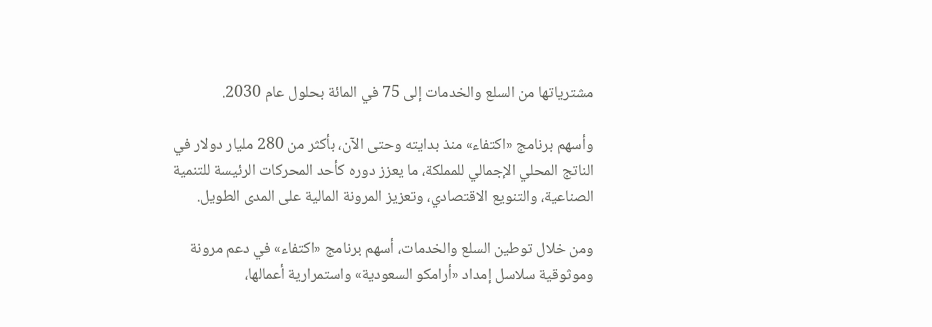مشترياتها من السلع والخدمات إلى 75 في المائة بحلول عام 2030.

وأسهم برنامج «اكتفاء» منذ بدايته وحتى الآن، بأكثر من 280 مليار دولار في الناتج المحلي الإجمالي للمملكة، ما يعزز دوره كأحد المحركات الرئيسة للتنمية الصناعية، والتنويع الاقتصادي، وتعزيز المرونة المالية على المدى الطويل.

ومن خلال توطين السلع والخدمات، أسهم برنامج «اكتفاء» في دعم مرونة وموثوقية سلاسل إمداد «أرامكو السعودية» واستمرارية أعمالها،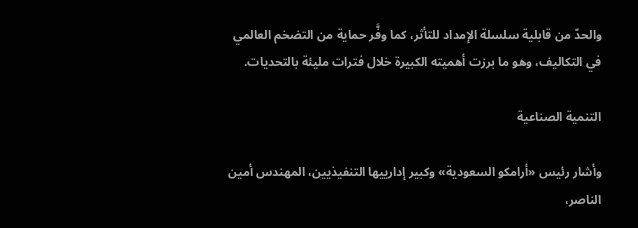والحدّ من قابلية سلسلة الإمداد للتأثر، كما وفَّر حماية من التضخم العالمي في التكاليف، وهو ما برزت أهميته الكبيرة خلال فترات مليئة بالتحديات.

التنمية الصناعية

وأشار رئيس «أرامكو السعودية» وكبير إدارييها التنفيذيين، المهندس أمين الناصر،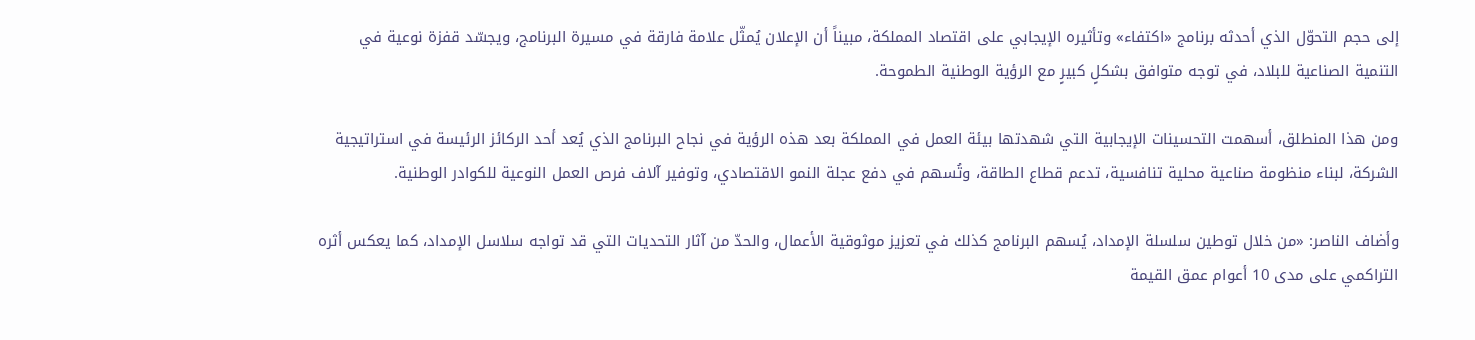إلى حجم التحوّل الذي أحدثه برنامج «اكتفاء» وتأثيره الإيجابي على اقتصاد المملكة، مبيناً أن الإعلان يُمثّل علامة فارقة في مسيرة البرنامج، ويجسّد قفزة نوعية في التنمية الصناعية للبلاد، في توجه متوافق بشكلٍ كبيرٍ مع الرؤية الوطنية الطموحة.

ومن هذا المنطلق، أسهمت التحسينات الإيجابية التي شهدتها بيئة العمل في المملكة بعد هذه الرؤية في نجاح البرنامج الذي يُعد أحد الركائز الرئيسة في استراتيجية الشركة، لبناء منظومة صناعية محلية تنافسية، تدعم قطاع الطاقة، وتُسهم في دفع عجلة النمو الاقتصادي، وتوفير آلاف فرص العمل النوعية للكوادر الوطنية.

وأضاف الناصر: «من خلال توطين سلسلة الإمداد، يُسهم البرنامج كذلك في تعزيز موثوقية الأعمال، والحدّ من آثار التحديات التي قد تواجه سلاسل الإمداد، كما يعكس أثره التراكمي على مدى 10 أعوام عمق القيمة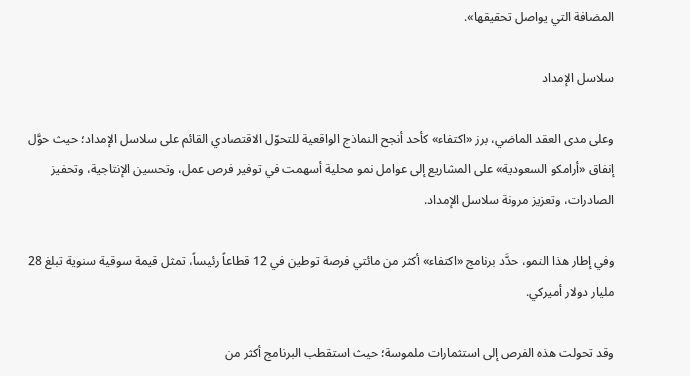المضافة التي يواصل تحقيقها».

سلاسل الإمداد

وعلى مدى العقد الماضي، برز «اكتفاء» كأحد أنجح النماذج الواقعية للتحوّل الاقتصادي القائم على سلاسل الإمداد؛ حيث حوَّل إنفاق «أرامكو السعودية» على المشاريع إلى عوامل نمو محلية أسهمت في توفير فرص عمل، وتحسين الإنتاجية، وتحفيز الصادرات، وتعزيز مرونة سلاسل الإمداد.

وفي إطار هذا النمو، حدَّد برنامج «اكتفاء» أكثر من مائتي فرصة توطين في 12 قطاعاً رئيساً، تمثل قيمة سوقية سنوية تبلغ 28 مليار دولار أميركي.

وقد تحولت هذه الفرص إلى استثمارات ملموسة؛ حيث استقطب البرنامج أكثر من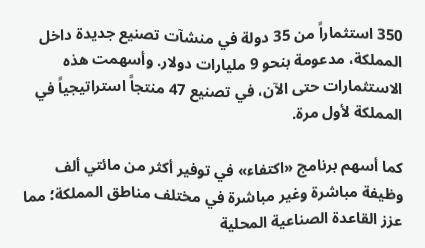350 استثماراً من 35 دولة في منشآت تصنيع جديدة داخل المملكة، مدعومة بنحو 9 مليارات دولار. وأسهمت هذه الاستثمارات حتى الآن، في تصنيع 47 منتجاً استراتيجياً في المملكة لأول مرة.

كما أسهم برنامج «اكتفاء» في توفير أكثر من مائتي ألف وظيفة مباشرة وغير مباشرة في مختلف مناطق المملكة؛ مما عزز القاعدة الصناعية المحلية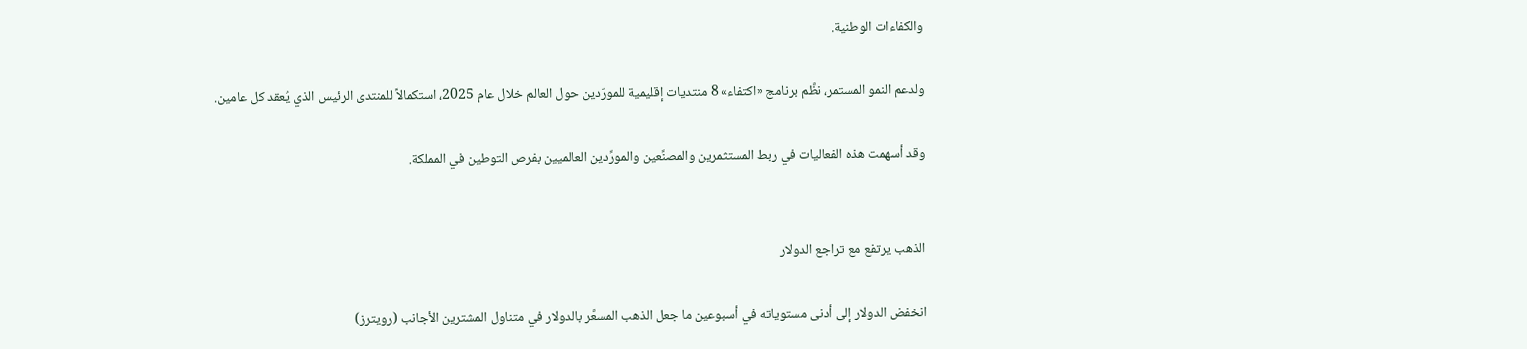والكفاءات الوطنية.

ولدعم النمو المستمر، نظَّم برنامج «اكتفاء» 8 منتديات إقليمية للمورّدين حول العالم خلال عام 2025، استكمالاً للمنتدى الرئيس الذي يُعقد كل عامين.

وقد أسهمت هذه الفعاليات في ربط المستثمرين والمصنِّعين والمورِّدين العالميين بفرص التوطين في المملكة.


الذهب يرتفع مع تراجع الدولار

انخفض الدولار إلى أدنى مستوياته في أسبوعين ما جعل الذهب المسعَّر بالدولار في متناول المشترين الأجانب (رويترز)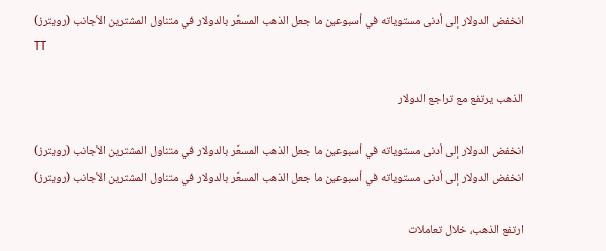انخفض الدولار إلى أدنى مستوياته في أسبوعين ما جعل الذهب المسعَّر بالدولار في متناول المشترين الأجانب (رويترز)
TT

الذهب يرتفع مع تراجع الدولار

انخفض الدولار إلى أدنى مستوياته في أسبوعين ما جعل الذهب المسعَّر بالدولار في متناول المشترين الأجانب (رويترز)
انخفض الدولار إلى أدنى مستوياته في أسبوعين ما جعل الذهب المسعَّر بالدولار في متناول المشترين الأجانب (رويترز)

ارتفع الذهب، خلال تعاملات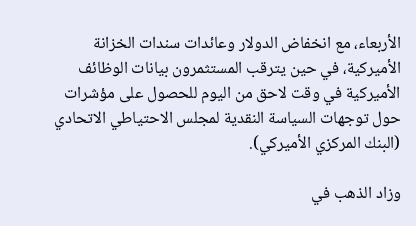الأربعاء، مع انخفاض الدولار وعائدات سندات الخزانة الأميركية، في حين يترقب المستثمرون بيانات الوظائف الأميركية في وقت لاحق من اليوم للحصول على مؤشرات حول توجهات السياسة النقدية لمجلس الاحتياطي الاتحادي (البنك المركزي الأميركي).

وزاد الذهب في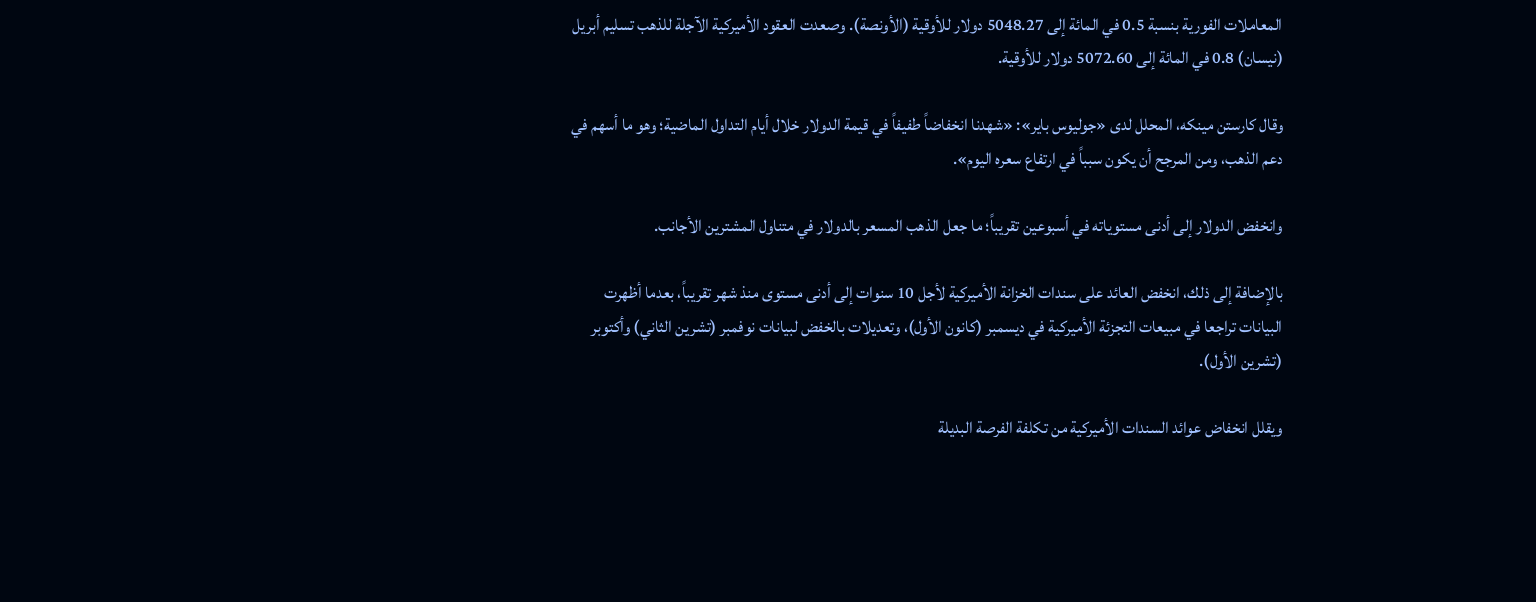المعاملات الفورية بنسبة 0.5 في المائة إلى 5048.27 دولار للأوقية (الأونصة). وصعدت العقود الأميركية الآجلة للذهب تسليم أبريل (نيسان) 0.8 في المائة إلى 5072.60 دولار للأوقية.

وقال كارستن مينكه، المحلل لدى «جوليوس ‌باير»: «شهدنا ‌انخفاضاً طفيفاً في قيمة الدولار خلال أيام ‌التداول الماضية؛ وهو ما أسهم في دعم الذهب، ومن المرجح أن يكون سبباً في ارتفاع سعره اليوم».

وانخفض الدولار إلى أدنى مستوياته في أسبوعين تقريباً؛ ما جعل الذهب المسعر بالدولار في متناول المشترين الأجانب.

بالإضافة إلى ذلك، انخفض العائد على سندات الخزانة الأميركية لأجل 10 سنوات إلى أدنى مستوى منذ شهر تقريباً، بعدما أظهرت البيانات تراجعا في مبيعات ‌التجزئة الأميركية في ديسمبر ‌(كانون الأول)، وتعديلات بالخفض لبيانات نوفمبر (تشرين الثاني) وأكتوبر (تشرين الأول).

ويقلل ‌انخفاض عوائد السندات الأميركية من تكلفة الفرصة البديلة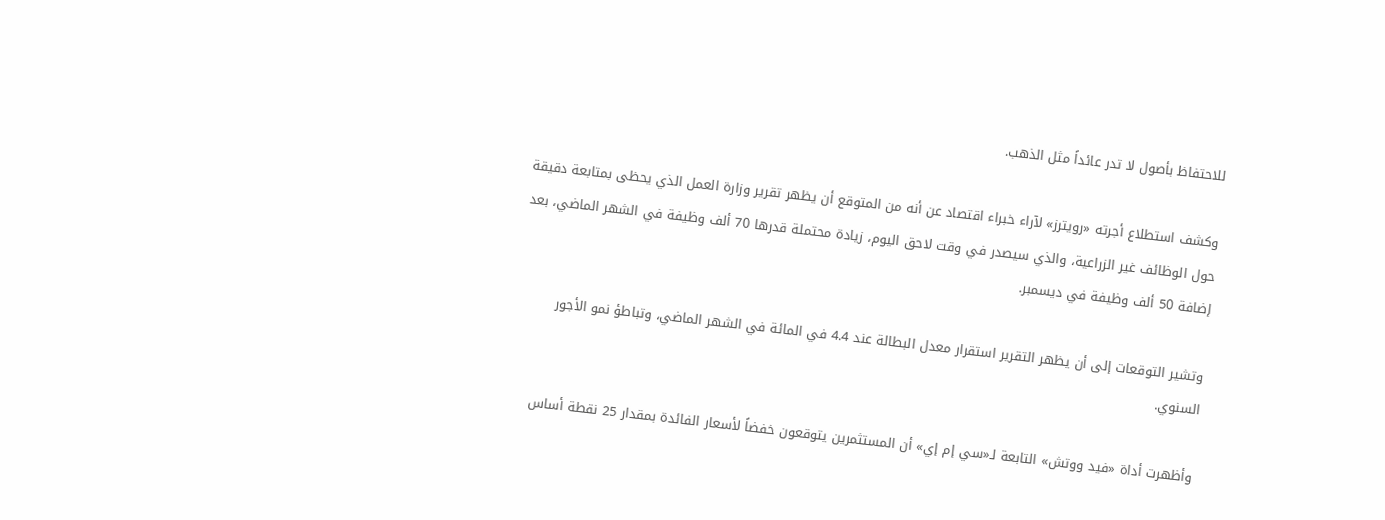للاحتفاظ ‌بأصول لا تدر عائداً مثل الذهب.

وكشف استطلاع أجرته «رويترز» لآراء خبراء اقتصاد عن أنه من المتوقع أن يظهر تقرير وزارة العمل الذي يحظى بمتابعة دقيقة حول الوظائف غير الزراعية، والذي سيصدر في ‌وقت لاحق اليوم، زيادة محتملة قدرها 70 ألف وظيفة في الشهر الماضي، بعد إضافة 50 ألف وظيفة في ديسمبر.

وتشير التوقعات إلى أن يظهر التقرير استقرار معدل البطالة عند 4.4 في المائة في الشهر الماضي، وتباطؤ نمو الأجور السنوي.

وأظهرت أداة «فيد ووتش» التابعة لـ«سي إم إي» أن المستثمرين يتوقعون خفضاً لأسعار الفائدة بمقدار 25 نقطة أساس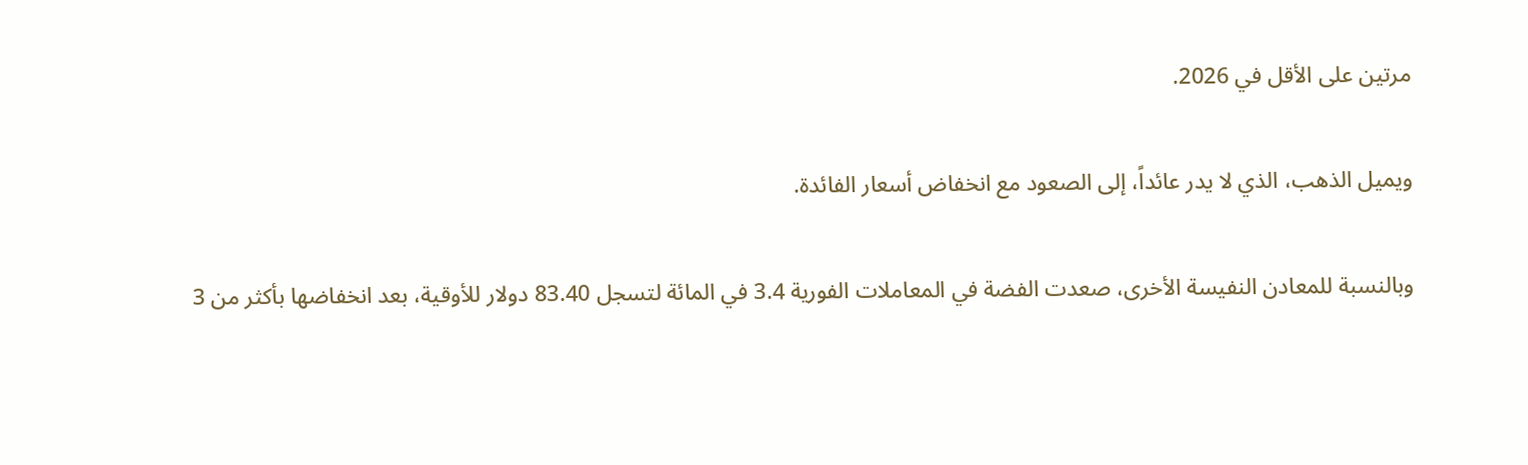مرتين على الأقل في 2026.

ويميل الذهب، الذي لا يدر عائداً، إلى الصعود مع انخفاض أسعار الفائدة.

وبالنسبة للمعادن النفيسة الأخرى، صعدت الفضة في المعاملات الفورية 3.4 في المائة لتسجل 83.40 دولار للأوقية، بعد انخفاضها بأكثر من 3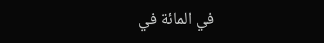في المائة في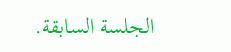الجلسة السابقة.